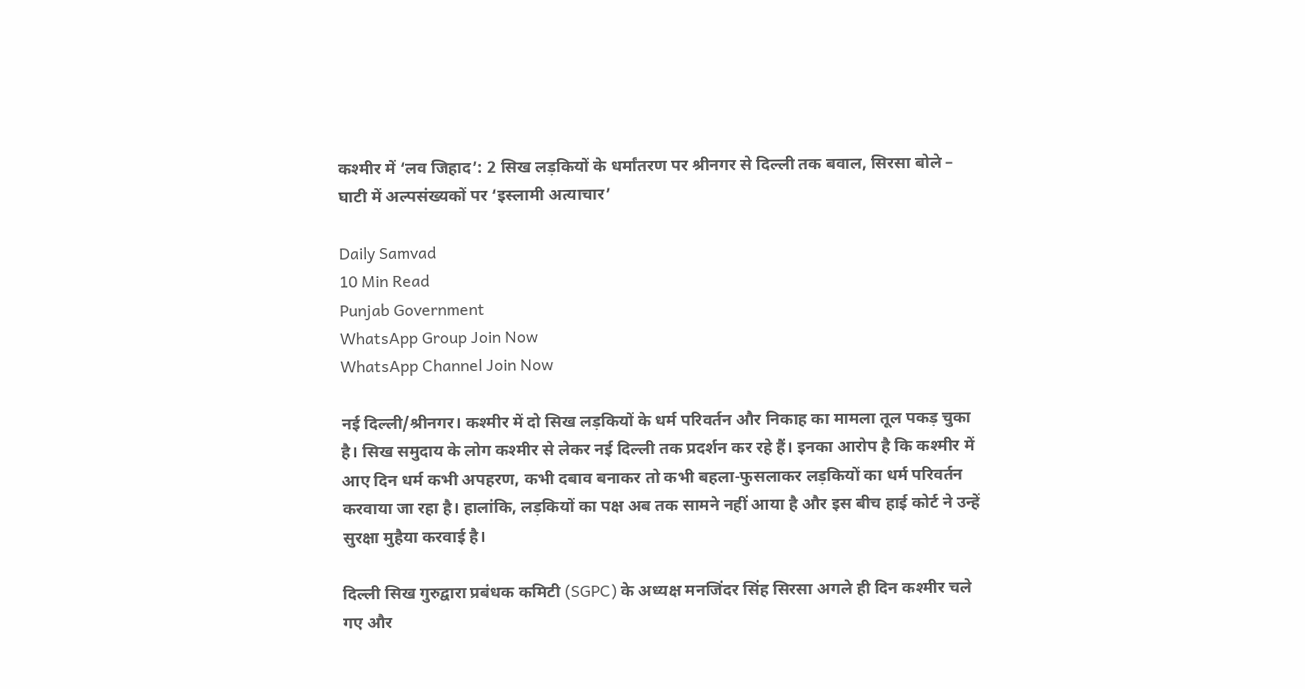कश्मीर में ‘लव जिहाद’: 2 सिख लड़कियों के धर्मांतरण पर श्रीनगर से दिल्ली तक बवाल, सिरसा बोले – घाटी में अल्पसंख्यकों पर ‘इस्लामी अत्याचार’

Daily Samvad
10 Min Read
Punjab Government
WhatsApp Group Join Now
WhatsApp Channel Join Now

नई दिल्ली/श्रीनगर। कश्मीर में दो सिख लड़कियों के धर्म परिवर्तन और निकाह का मामला तूल पकड़ चुका है। सिख समुदाय के लोग कश्मीर से लेकर नई दिल्ली तक प्रदर्शन कर रहे हैं। इनका आरोप है कि कश्मीर में आए दिन धर्म कभी अपहरण, कभी दबाव बनाकर तो कभी बहला-फुसलाकर लड़कियों का धर्म परिवर्तन करवाया जा रहा है। हालांकि, लड़कियों का पक्ष अब तक सामने नहीं आया है और इस बीच हाई कोर्ट ने उन्हें सुरक्षा मुहैया करवाई है।

दिल्ली सिख गुरुद्वारा प्रबंधक कमिटी (SGPC) के अध्यक्ष मनजिंदर सिंह सिरसा अगले ही दिन कश्मीर चले गए और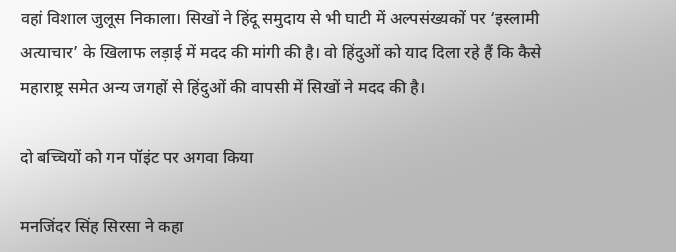वहां विशाल जुलूस निकाला। सिखों ने हिंदू समुदाय से भी घाटी में अल्पसंख्यकों पर ‘इस्लामी अत्याचार’ के खिलाफ लड़ाई में मदद की मांगी की है। वो हिंदुओं को याद दिला रहे हैं कि कैसे महाराष्ट्र समेत अन्य जगहों से हिंदुओं की वापसी में सिखों ने मदद की है।

दो बच्चियों को गन पॉइंट पर अगवा किया

मनजिंदर सिंह सिरसा ने कहा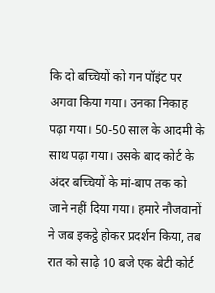कि दो बच्चियों को गन पॉइंट पर अगवा किया गया। उनका निकाह पढ़ा गया। 50-50 साल के आदमी के साथ पढ़ा गया। उसके बाद कोर्ट के अंदर बच्चियों के मां-बाप तक को जाने नहीं दिया गया। हमारे नौजवानों ने जब इकट्ठे होकर प्रदर्शन किया, तब रात को साढ़े 10 बजे एक बेटी कोर्ट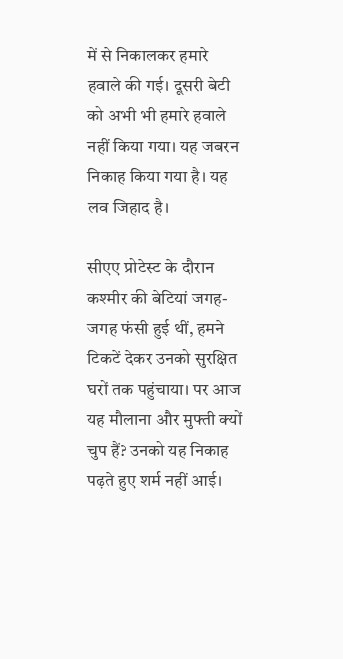में से निकालकर हमारे हवाले की गई। दूसरी बेटी को अभी भी हमारे हवाले नहीं किया गया। यह जबरन निकाह किया गया है। यह लव जिहाद है।

सीएए प्रोटेस्ट के दौरान कश्मीर की बेटियां जगह-जगह फंसी हुई थीं, हमने टिकटें देकर उनको सुरक्षित घरों तक पहुंचाया। पर आज यह मौलाना और मुफ्ती क्यों चुप हैं? उनको यह निकाह पढ़ते हुए शर्म नहीं आई।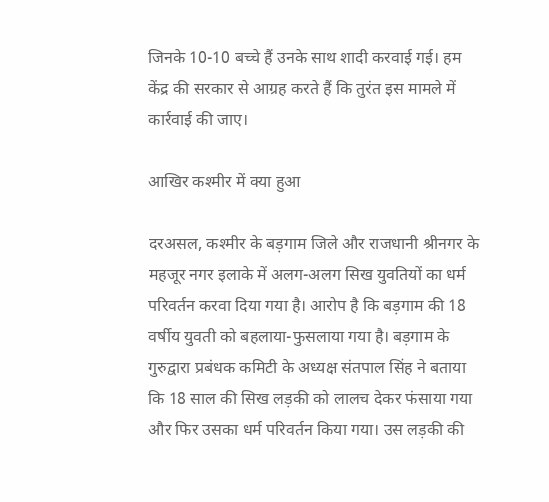जिनके 10-10 बच्चे हैं उनके साथ शादी करवाई गई। हम केंद्र की सरकार से आग्रह करते हैं कि तुरंत इस मामले में कार्रवाई की जाए।

आखिर कश्मीर में क्या हुआ

दरअसल, कश्मीर के बड़गाम जिले और राजधानी श्रीनगर के महजूर नगर इलाके में अलग-अलग सिख युवतियों का धर्म परिवर्तन करवा दिया गया है। आरोप है कि बड़गाम की 18 वर्षीय युवती को बहलाया-फुसलाया गया है। बड़गाम के गुरुद्वारा प्रबंधक कमिटी के अध्यक्ष संतपाल सिंह ने बताया कि 18 साल की सिख लड़की को लालच देकर फंसाया गया और फिर उसका धर्म परिवर्तन किया गया। उस लड़की की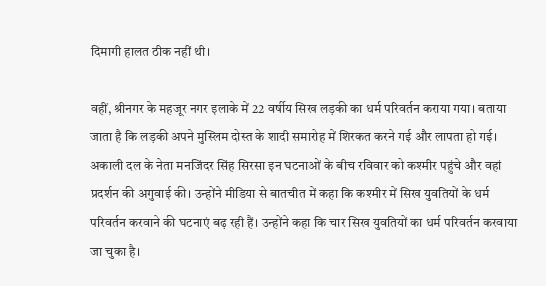दिमागी हालत ठीक नहीं थी।

वहीं, श्रीनगर के महजूर नगर इलाके में 22 वर्षीय सिख लड़की का धर्म परिवर्तन कराया गया। बताया जाता है कि लड़की अपने मुस्लिम दोस्त के शादी समारोह में शिरकत करने गई और लापता हो गई। अकाली दल के नेता मनजिंदर सिंह सिरसा इन घटनाओं के बीच रविवार को कश्मीर पहुंचे और वहां प्रदर्शन की अगुवाई की। उन्होंने मीडिया से बातचीत में कहा कि कश्मीर में सिख युवतियों के धर्म परिवर्तन करवाने की घटनाएं बढ़ रही हैं। उन्होंने कहा कि चार सिख युवतियों का धर्म परिवर्तन करवाया जा चुका है।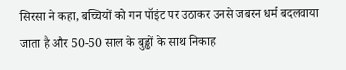सिरसा ने कहा, बच्चियों को गन पॉइंट पर उठाकर उनसे जबरन धर्म बदलवाया जाता है और 50-50 साल के बुड्ढों के साथ निकाह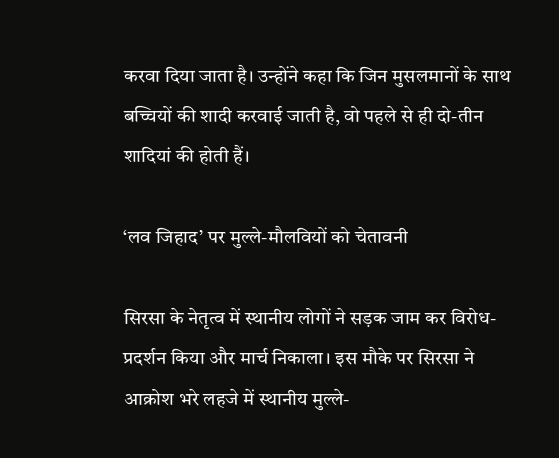करवा दिया जाता है। उन्होंने कहा कि जिन मुसलमानों के साथ बच्चियों की शादी करवाई जाती है, वो पहले से ही दो-तीन शादियां की होती हैं।

‘लव जिहाद’ पर मुल्ले-मौलवियों को चेतावनी

सिरसा के नेतृत्व में स्थानीय लोगों ने सड़क जाम कर विरोध-प्रदर्शन किया और मार्च निकाला। इस मौके पर सिरसा ने आक्रोश भरे लहजे में स्थानीय मुल्ले-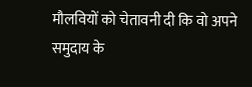मौलवियों को चेतावनी दी कि वो अपने समुदाय के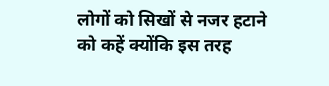लोगों को सिखों से नजर हटाने को कहें क्योंकि इस तरह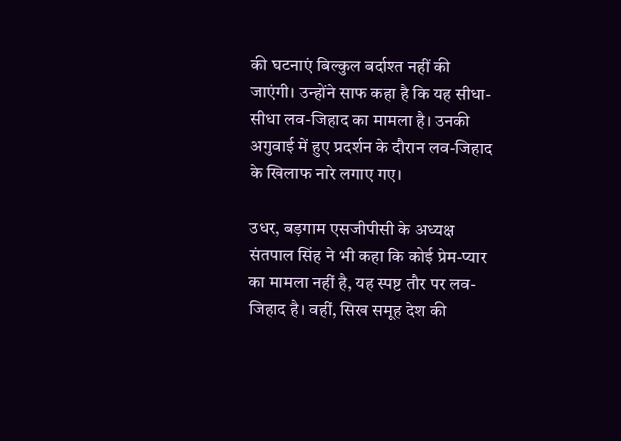की घटनाएं बिल्कुल बर्दाश्त नहीं की जाएंगी। उन्होंने साफ कहा है कि यह सीधा-सीधा लव-जिहाद का मामला है। उनकी अगुवाई में हुए प्रदर्शन के दौरान लव-जिहाद के खिलाफ नारे लगाए गए।

उधर, बड़गाम एसजीपीसी के अध्यक्ष संतपाल सिंह ने भी कहा कि कोई प्रेम-प्यार का मामला नहीं है, यह स्पष्ट तौर पर लव-जिहाद है। वहीं, सिख समूह देश की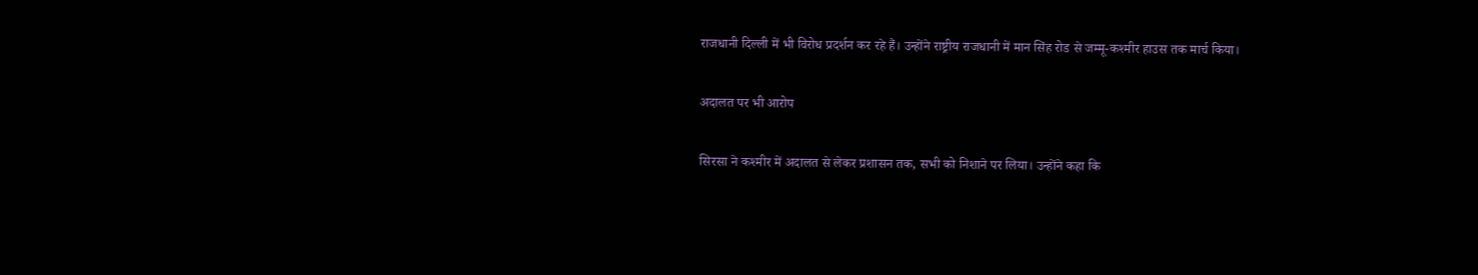राजधानी दिल्ली में भी विरोध प्रदर्शन कर रहे हैं। उन्होंने राष्ट्रीय राजधानी में मान सिंह रोड से जम्मू-कश्मीर हाउस तक मार्च किया।

अदालत पर भी आरोप

सिरसा ने कश्मीर में अदालत से लेकर प्रशासन तक, सभी को निशाने पर लिया। उन्होंने कहा कि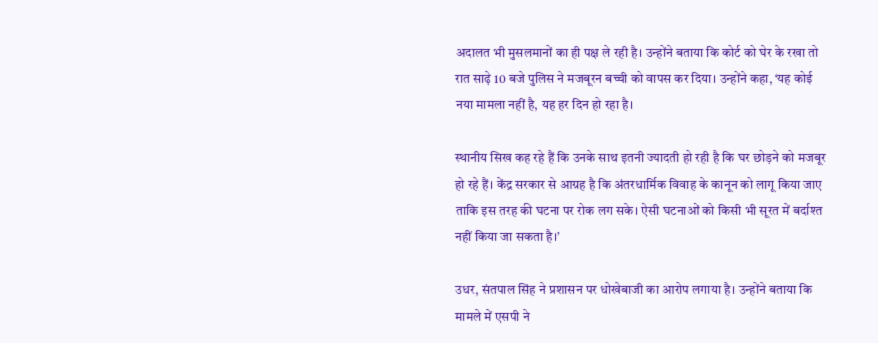अदालत भी मुसलमानों का ही पक्ष ले रही है। उन्होंने बताया कि कोर्ट को घेर के रखा तो रात साढ़े 10 बजे पुलिस ने मजबूरन बच्ची को वापस कर दिया। उन्होंने कहा, ‘यह कोई नया मामला नहीं है, यह हर दिन हो रहा है।

स्थानीय सिख कह रहे हैं कि उनके साथ इतनी ज्यादती हो रही है कि घर छोड़ने को मजबूर हो रहे हैं। केंद्र सरकार से आग्रह है कि अंतरधार्मिक विवाह के कानून को लागू किया जाए ताकि इस तरह की घटना पर रोक लग सके। ऐसी घटनाओं को किसी भी सूरत में बर्दाश्त नहीं किया जा सकता है।’

उधर, संतपाल सिंह ने प्रशासन पर धोखेबाजी का आरोप लगाया है। उन्होंने बताया कि मामले में एसपी ने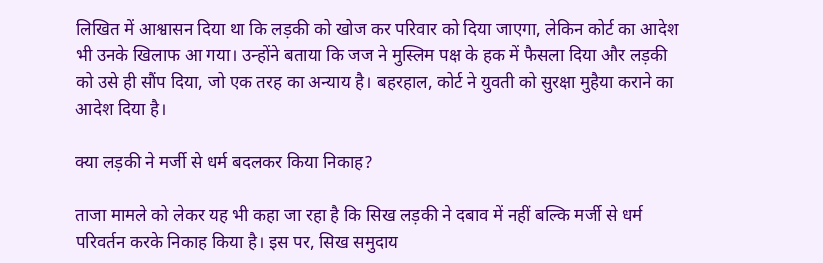लिखित में आश्वासन दिया था कि लड़की को खोज कर परिवार को दिया जाएगा, लेकिन कोर्ट का आदेश भी उनके खिलाफ आ गया। उन्होंने बताया कि जज ने मुस्लिम पक्ष के हक में फैसला दिया और लड़की को उसे ही सौंप दिया, जो एक तरह का अन्याय है। बहरहाल, कोर्ट ने युवती को सुरक्षा मुहैया कराने का आदेश दिया है।

क्या लड़की ने मर्जी से धर्म बदलकर किया निकाह?

ताजा मामले को लेकर यह भी कहा जा रहा है कि सिख लड़की ने दबाव में नहीं बल्कि मर्जी से धर्म परिवर्तन करके निकाह किया है। इस पर, सिख समुदाय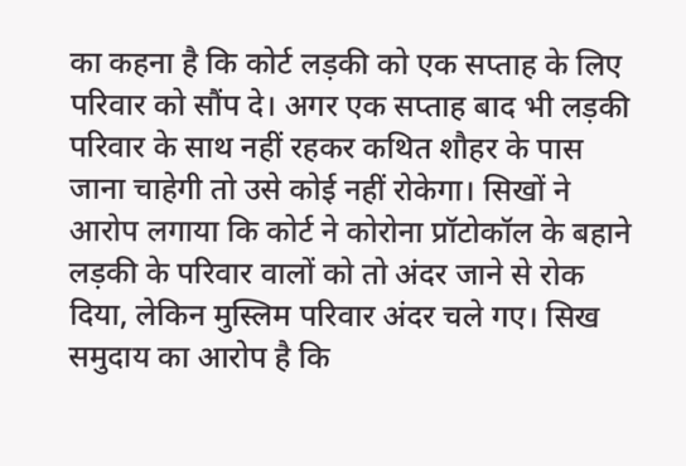का कहना है कि कोर्ट लड़की को एक सप्ताह के लिए परिवार को सौंप दे। अगर एक सप्ताह बाद भी लड़की परिवार के साथ नहीं रहकर कथित शौहर के पास जाना चाहेगी तो उसे कोई नहीं रोकेगा। सिखों ने आरोप लगाया कि कोर्ट ने कोरोना प्रॉटोकॉल के बहाने लड़की के परिवार वालों को तो अंदर जाने से रोक दिया, लेकिन मुस्लिम परिवार अंदर चले गए। सिख समुदाय का आरोप है कि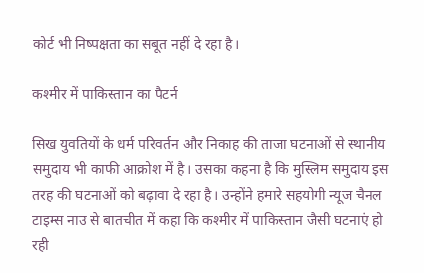कोर्ट भी निष्पक्षता का सबूत नहीं दे रहा है।

कश्मीर में पाकिस्तान का पैटर्न

सिख युवतियों के धर्म परिवर्तन और निकाह की ताजा घटनाओं से स्थानीय समुदाय भी काफी आक्रोश में है। उसका कहना है कि मुस्लिम समुदाय इस तरह की घटनाओं को बढ़ावा दे रहा है। उन्होंने हमारे सहयोगी न्यूज चैनल टाइम्स नाउ से बातचीत में कहा कि कश्मीर में पाकिस्तान जैसी घटनाएं हो रही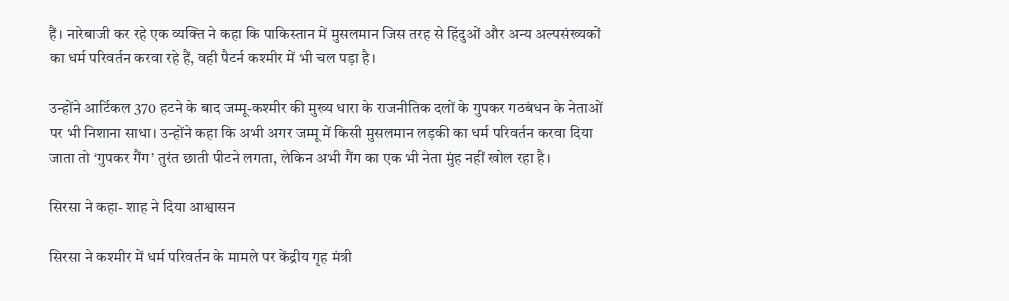हैं। नारेबाजी कर रहे एक व्यक्ति ने कहा कि पाकिस्तान में मुसलमान जिस तरह से हिंदुओं और अन्य अल्पसंख्यकों का धर्म परिवर्तन करवा रहे हैं, वही पैटर्न कश्मीर में भी चल पड़ा है।

उन्होंने आर्टिकल 370 हटने के बाद जम्मू-कश्मीर की मुख्य धारा के राजनीतिक दलों के गुपकर गठबंधन के नेताओं पर भी निशाना साधा। उन्होंने कहा कि अभी अगर जम्मू में किसी मुसलमान लड़की का धर्म परिवर्तन करवा दिया जाता तो ‘गुपकर गैंग’ तुरंत छाती पीटने लगता, लेकिन अभी गैंग का एक भी नेता मुंह नहीं खोल रहा है।

सिरसा ने कहा- शाह ने दिया आश्वासन

सिरसा ने कश्मीर में धर्म परिवर्तन के मामले पर केंद्रीय गृह मंत्री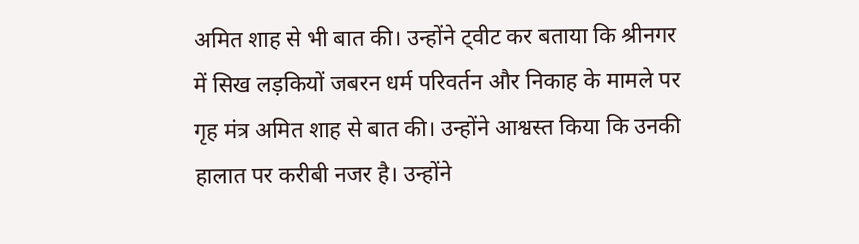अमित शाह से भी बात की। उन्होंने ट्वीट कर बताया कि श्रीनगर में सिख लड़कियों जबरन धर्म परिवर्तन और निकाह के मामले पर गृह मंत्र अमित शाह से बात की। उन्होंने आश्वस्त किया कि उनकी हालात पर करीबी नजर है। उन्होंने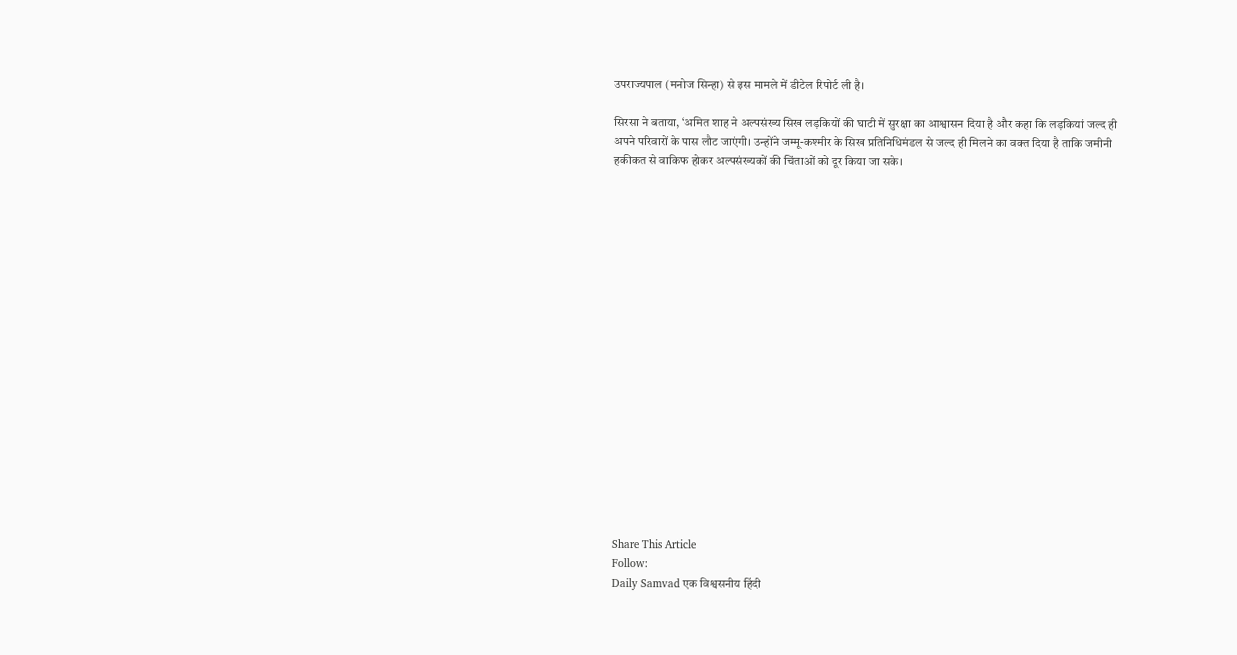उपराज्यपाल (मनोज सिन्हा) से इस मामले में डीटेल रिपोर्ट ली है।

सिरसा ने बताया, ‘अमित शाह ने अल्पसंख्य सिख लड़कियों की घाटी में सुरक्षा का आश्वासन दिया है और कहा कि लड़कियां जल्द ही अपने परिवारों के पास लौट जाएंगी। उन्होंने जम्मू-कश्मीर के सिख प्रतिनिधिमंडल से जल्द ही मिलने का वक्त दिया है ताकि जमीनी हकीकत से वाकिफ होकर अल्पसंख्यकों की चिंताओं को दूर किया जा सके।



















Share This Article
Follow:
Daily Samvad एक विश्वसनीय हिंदी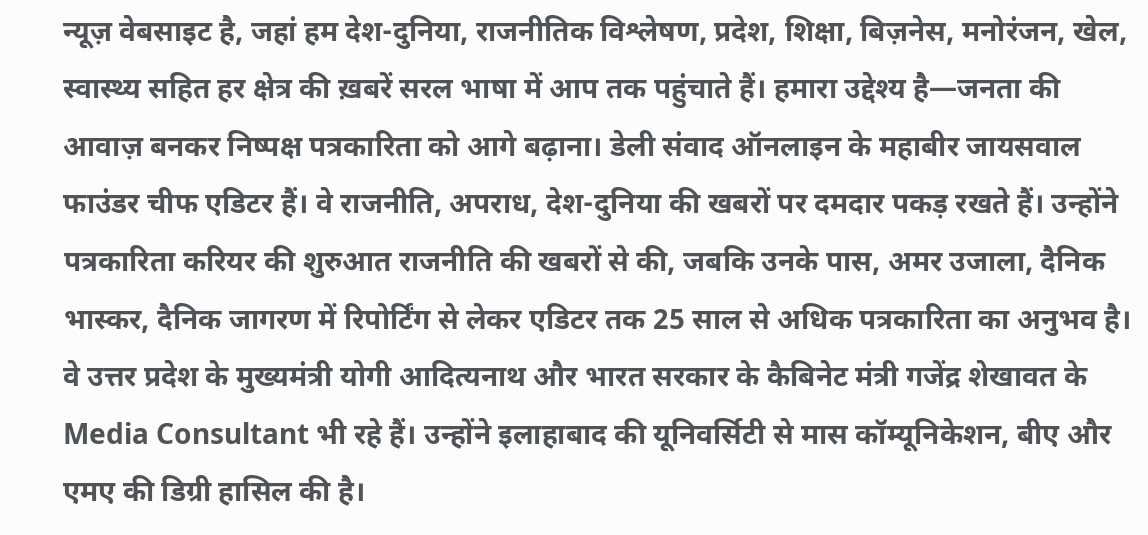न्यूज़ वेबसाइट है, जहां हम देश-दुनिया, राजनीतिक विश्लेषण, प्रदेश, शिक्षा, बिज़नेस, मनोरंजन, खेल, स्वास्थ्य सहित हर क्षेत्र की ख़बरें सरल भाषा में आप तक पहुंचाते हैं। हमारा उद्देश्य है—जनता की आवाज़ बनकर निष्पक्ष पत्रकारिता को आगे बढ़ाना। डेली संवाद ऑनलाइन के महाबीर जायसवाल फाउंडर चीफ एडिटर हैं। वे राजनीति, अपराध, देश-दुनिया की खबरों पर दमदार पकड़ रखते हैं। उन्होंने पत्रकारिता करियर की शुरुआत राजनीति की खबरों से की, जबकि उनके पास, अमर उजाला, दैनिक भास्कर, दैनिक जागरण में रिपोर्टिंग से लेकर एडिटर तक 25 साल से अधिक पत्रकारिता का अनुभव है। वे उत्तर प्रदेश के मुख्यमंत्री योगी आदित्यनाथ और भारत सरकार के कैबिनेट मंत्री गजेंद्र शेखावत के Media Consultant भी रहे हैं। उन्होंने इलाहाबाद की यूनिवर्सिटी से मास कॉम्यूनिकेशन, बीए और एमए की डिग्री हासिल की है।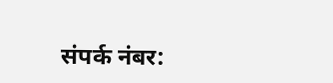संपर्क नंबर: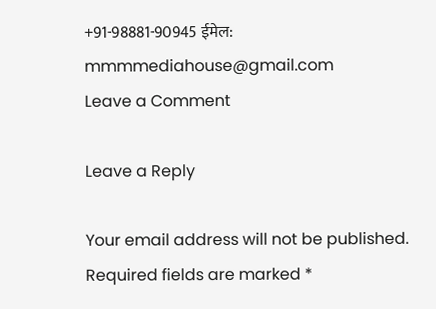+91-98881-90945 ईमेल: mmmmediahouse@gmail.com
Leave a Comment

Leave a Reply

Your email address will not be published. Required fields are marked *